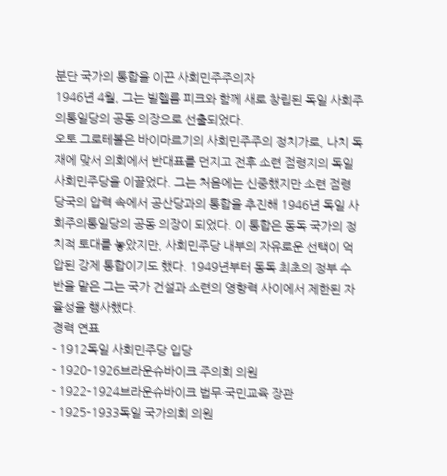분단 국가의 통합을 이끈 사회민주주의자
1946년 4월, 그는 빌헬름 피크와 함께 새로 창립된 독일 사회주의통일당의 공동 의장으로 선출되었다.
오토 그로테볼은 바이마르기의 사회민주주의 정치가로, 나치 독재에 맞서 의회에서 반대표를 던지고 전후 소련 점령지의 독일 사회민주당을 이끌었다. 그는 처음에는 신중했지만 소련 점령 당국의 압력 속에서 공산당과의 통합을 추진해 1946년 독일 사회주의통일당의 공동 의장이 되었다. 이 통합은 동독 국가의 정치적 토대를 놓았지만, 사회민주당 내부의 자유로운 선택이 억압된 강제 통합이기도 했다. 1949년부터 동독 최초의 정부 수반을 맡은 그는 국가 건설과 소련의 영향력 사이에서 제한된 자율성을 행사했다.
경력 연표
- 1912독일 사회민주당 입당
- 1920–1926브라운슈바이크 주의회 의원
- 1922–1924브라운슈바이크 법무·국민교육 장관
- 1925–1933독일 국가의회 의원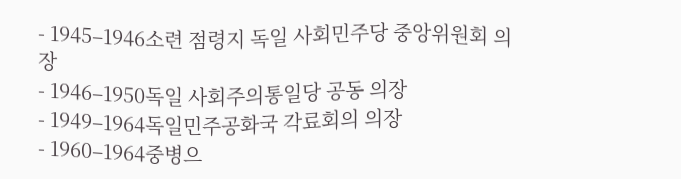- 1945–1946소련 점령지 독일 사회민주당 중앙위원회 의장
- 1946–1950독일 사회주의통일당 공동 의장
- 1949–1964독일민주공화국 각료회의 의장
- 1960–1964중병으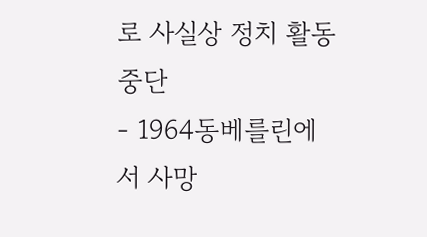로 사실상 정치 활동 중단
- 1964동베를린에서 사망